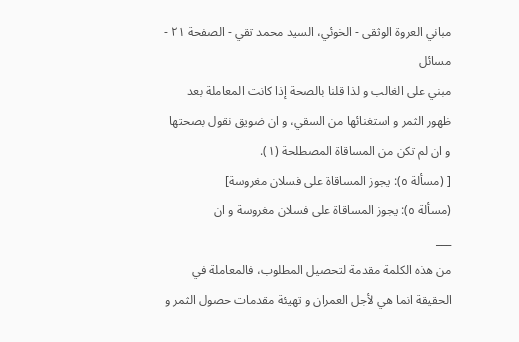مباني العروة الوثقى - الخوئي، السيد محمد تقي - الصفحة ٢١ - مسائل
مبني على الغالب و لذا قلنا بالصحة إذا كانت المعاملة بعد ظهور الثمر و استغنائها من السقي، و ان ضويق نقول بصحتها و ان لم تكن من المساقاة المصطلحة (١).
[ (مسألة ٥): يجوز المساقاة على فسلان مغروسة]
(مسألة ٥): يجوز المساقاة على فسلان مغروسة و ان
___
من هذه الكلمة مقدمة لتحصيل المطلوب، فالمعاملة في الحقيقة انما هي لأجل العمران و تهيئة مقدمات حصول الثمر و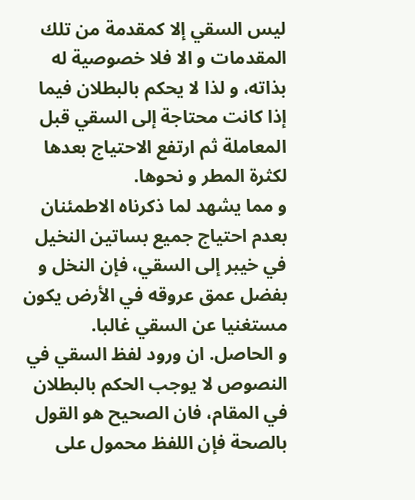ليس السقي إلا كمقدمة من تلك المقدمات و الا فلا خصوصية له بذاته، و لذا لا يحكم بالبطلان فيما إذا كانت محتاجة إلى السقي قبل المعاملة ثم ارتفع الاحتياج بعدها لكثرة المطر و نحوها.
و مما يشهد لما ذكرناه الاطمئنان بعدم احتياج جميع بساتين النخيل في خيبر إلى السقي، فإن النخل و بفضل عمق عروقه في الأرض يكون مستغنيا عن السقي غالبا.
و الحاصل. ان ورود لفظ السقي في النصوص لا يوجب الحكم بالبطلان في المقام، فان الصحيح هو القول بالصحة فإن اللفظ محمول على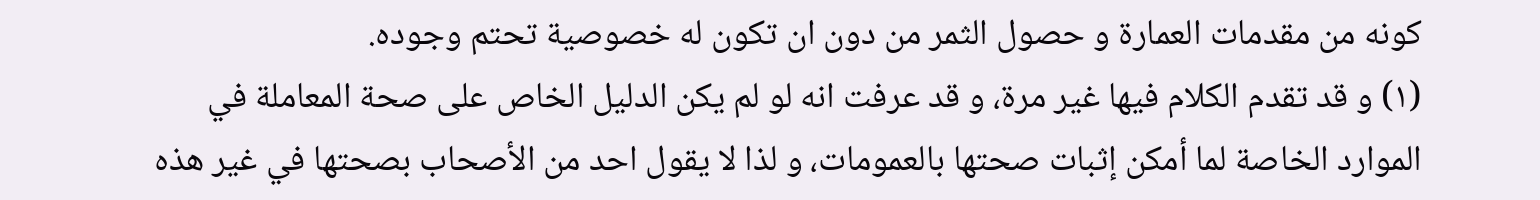كونه من مقدمات العمارة و حصول الثمر من دون ان تكون له خصوصية تحتم وجوده.
(١) و قد تقدم الكلام فيها غير مرة، و قد عرفت انه لو لم يكن الدليل الخاص على صحة المعاملة في الموارد الخاصة لما أمكن إثبات صحتها بالعمومات، و لذا لا يقول احد من الأصحاب بصحتها في غير هذه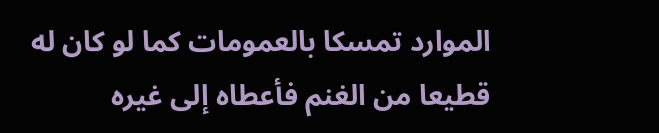الموارد تمسكا بالعمومات كما لو كان له قطيعا من الغنم فأعطاه إلى غيره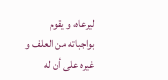ليرعاه، و يقوم بواجباته من العلف و غيره على أن له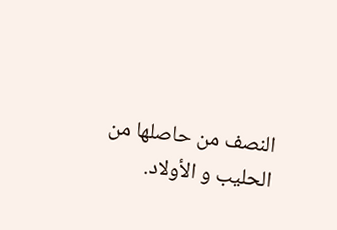النصف من حاصلها من الحليب و الأولاد.